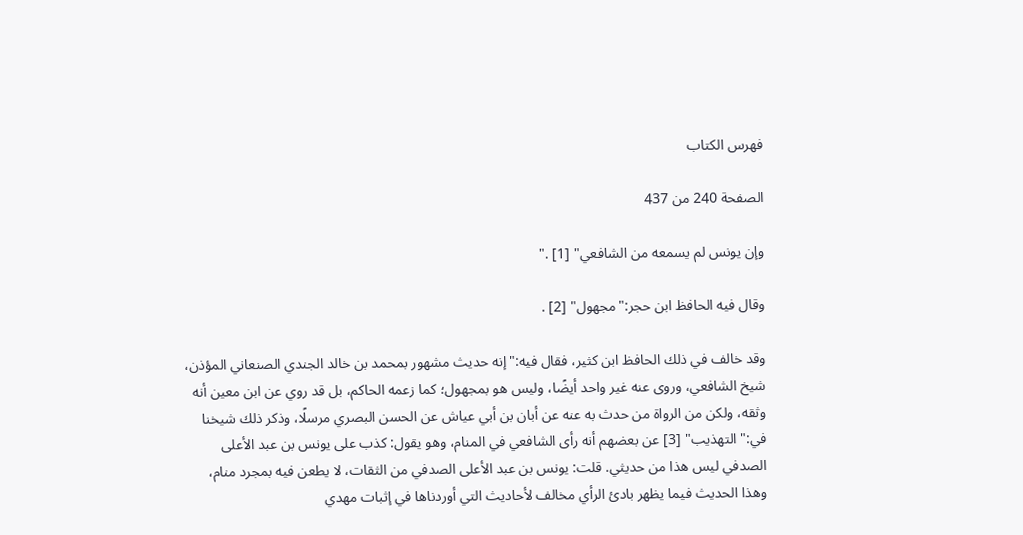فهرس الكتاب

الصفحة 240 من 437

وإن يونس لم يسمعه من الشافعي" [1] ."

وقال فيه الحافظ ابن حجر:"مجهول" [2] .

وقد خالف في ذلك الحافظ ابن كثير، فقال فيه:"إنه حديث مشهور بمحمد بن خالد الجندي الصنعاني المؤذن، شيخ الشافعي، وروى عنه غير واحد أيضًا، وليس هو بمجهول؛ كما زعمه الحاكم، بل قد روي عن ابن معين أنه وثقه، ولكن من الرواة من حدث به عنه عن أبان بن أبي عياش عن الحسن البصري مرسلًا، وذكر ذلك شيخنا في:"التهذيب" [3] عن بعضهم أنه رأى الشافعي في المنام، وهو يقول: كذب على يونس بن عبد الأعلى الصدفي ليس هذا من حديثي. قلت: يونس بن عبد الأعلى الصدفي من الثقات، لا يطعن فيه بمجرد منام، وهذا الحديث فيما يظهر بادئ الرأي مخالف لأحاديث التي أوردناها في إثبات مهدي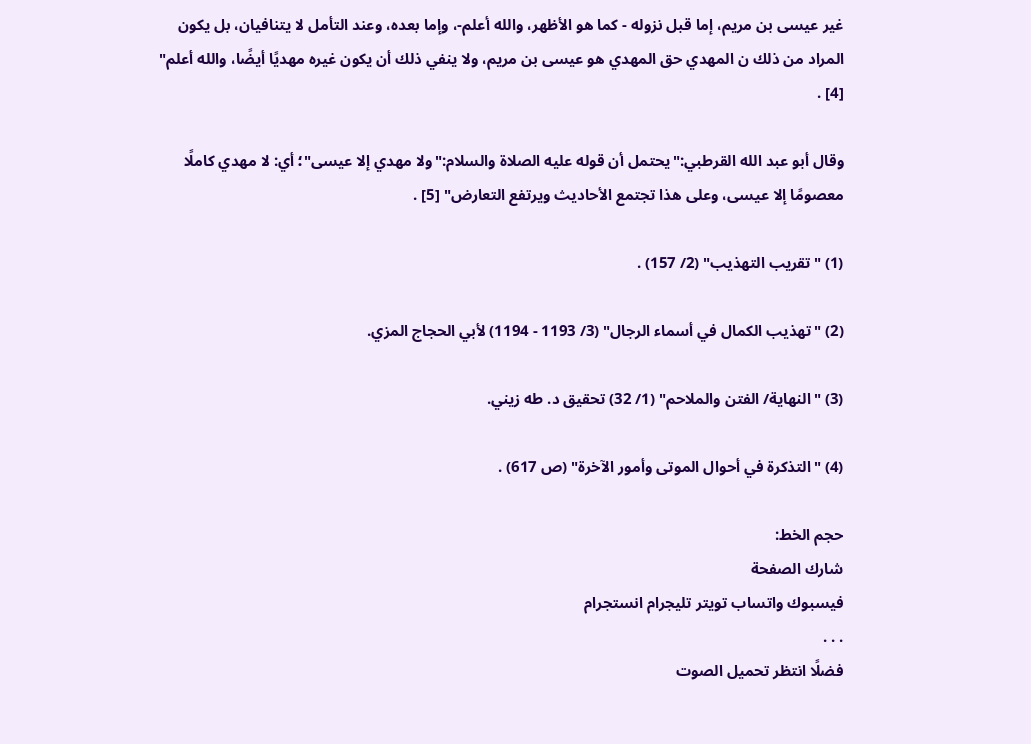غير عيسى بن مريم، إما قبل نزوله - كما هو الأظهر، والله أعلم-، وإما بعده، وعند التأمل لا يتنافيان، بل يكون المراد من ذلك ن المهدي حق المهدي هو عيسى بن مريم، ولا ينفي ذلك أن يكون غيره مهديًا أيضًا، والله أعلم" [4] .

وقال أبو عبد الله القرطبي:"يحتمل أن قوله عليه الصلاة والسلام:"ولا مهدي إلا عيسى"؛ أي: لا مهدي كاملًا معصومًا إلا عيسى، وعلى هذا تجتمع الأحاديث ويرتفع التعارض" [5] .

(1) "تقريب التهذيب" (2/ 157) .

(2) "تهذيب الكمال في أسماء الرجال" (3/ 1193 - 1194) لأبي الحجاج المزي.

(3) "النهاية/ الفتن والملاحم" (1/ 32) تحقيق د. طه زيني.

(4) "التذكرة في أحوال الموتى وأمور الآخرة" (ص 617) .

حجم الخط:
شارك الصفحة
فيسبوك واتساب تويتر تليجرام انستجرام
. . .
فضلًا انتظر تحميل الصوت